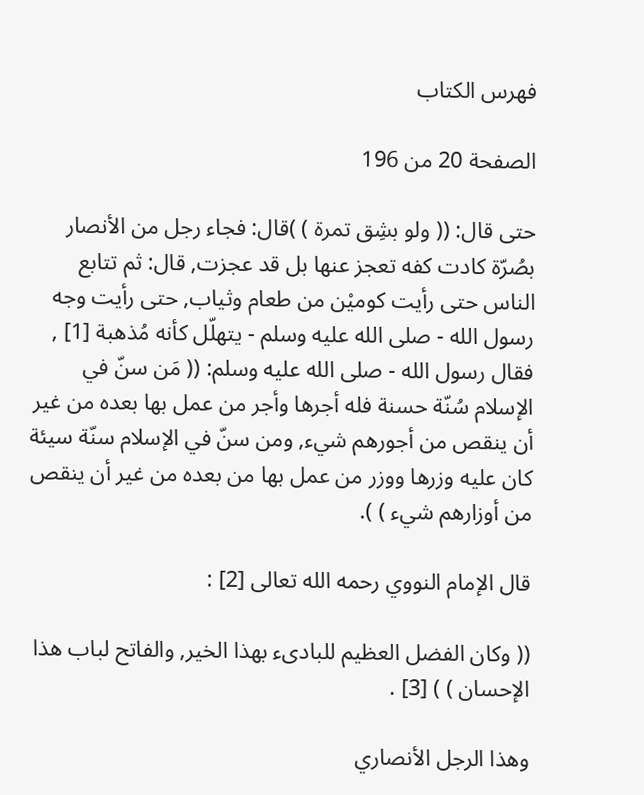فهرس الكتاب

الصفحة 20 من 196

حتى قال: (( ولو بشِق تمرة ) )قال: فجاء رجل من الأنصار بصُرّة كادت كفه تعجز عنها بل قد عجزت, قال: ثم تتابع الناس حتى رأيت كوميْن من طعام وثياب, حتى رأيت وجه رسول الله - صلى الله عليه وسلم - يتهلّل كأنه مُذهبة [1] , فقال رسول الله - صلى الله عليه وسلم: (( مَن سنّ في الإسلام سُنّة حسنة فله أجرها وأجر من عمل بها بعده من غير أن ينقص من أجورهم شيء, ومن سنّ في الإسلام سنّة سيئة كان عليه وزرها ووزر من عمل بها من بعده من غير أن ينقص من أوزارهم شيء ) ).

قال الإمام النووي رحمه الله تعالى [2] :

(( وكان الفضل العظيم للبادىء بهذا الخير, والفاتح لباب هذا الإحسان ) ) [3] .

وهذا الرجل الأنصاري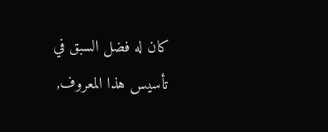كان له فضل السبق في تأسيس هذا المعروف,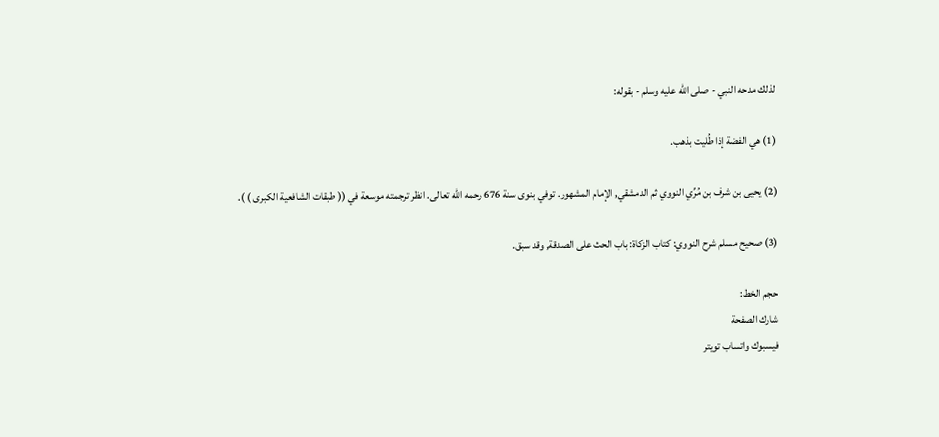لذلك مدحه النبي - صلى الله عليه وسلم - بقوله:

(1) هي الفضة إذا طُليت بذهب.

(2) يحيى بن شرف بن مُرِّي النووي ثم الدمشقي, الإمام المشهور. توفي بنوى سنة 676 رحمه الله تعالى. انظر ترجمته موسعة في (( طبقات الشافعية الكبرى ) ).

(3) صحيح مسلم شرح النووي: كتاب الزكاة: باب الحث على الصدقة, وقد سبق.

حجم الخط:
شارك الصفحة
فيسبوك واتساب تويتر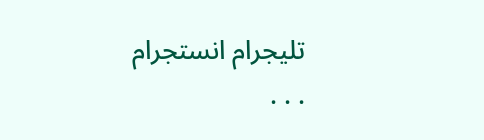تليجرام انستجرام
. . .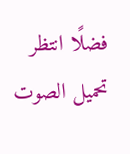فضلًا انتظر تحميل الصوت